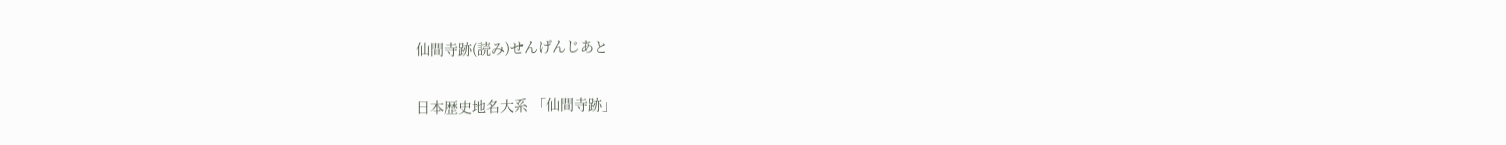仙間寺跡(読み)せんげんじあと

日本歴史地名大系 「仙間寺跡」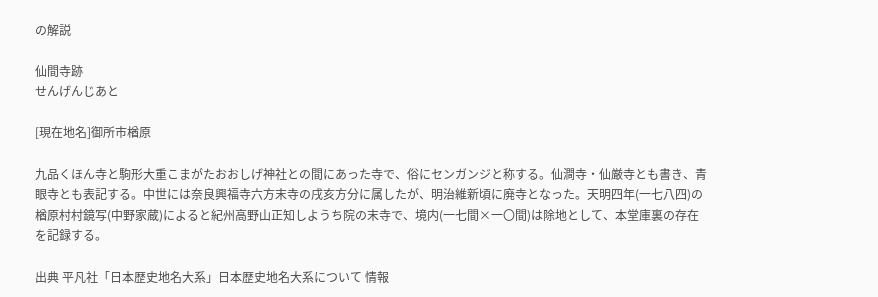の解説

仙間寺跡
せんげんじあと

[現在地名]御所市楢原

九品くほん寺と駒形大重こまがたおおしげ神社との間にあった寺で、俗にセンガンジと称する。仙澗寺・仙厳寺とも書き、青眼寺とも表記する。中世には奈良興福寺六方末寺の戌亥方分に属したが、明治維新頃に廃寺となった。天明四年(一七八四)の楢原村村鏡写(中野家蔵)によると紀州高野山正知しようち院の末寺で、境内(一七間×一〇間)は除地として、本堂庫裏の存在を記録する。

出典 平凡社「日本歴史地名大系」日本歴史地名大系について 情報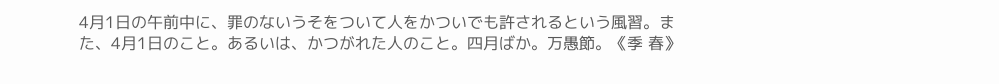4月1日の午前中に、罪のないうそをついて人をかついでも許されるという風習。また、4月1日のこと。あるいは、かつがれた人のこと。四月ばか。万愚節。《季 春》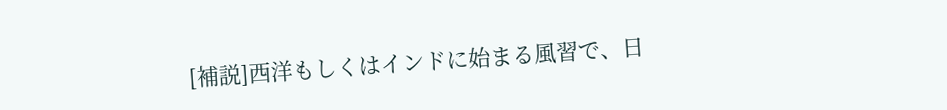[補説]西洋もしくはインドに始まる風習で、日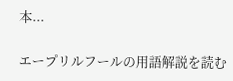本...

エープリルフールの用語解説を読む